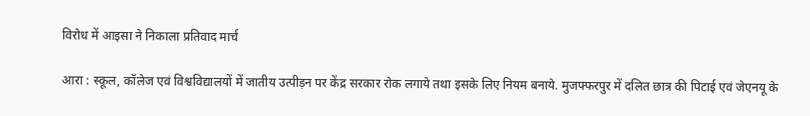विरोध में आइसा ने निकाला प्रतिवाद मार्च

आरा : स्कूल, कॉलेज एवं विश्वविद्यालयों में जातीय उत्पीड़न पर केंद्र सरकार रोक लगाये तथा इसके लिए नियम बनाये. मुजफ्फरपुर में दलित छात्र की पिटाई एवं जेएनयू के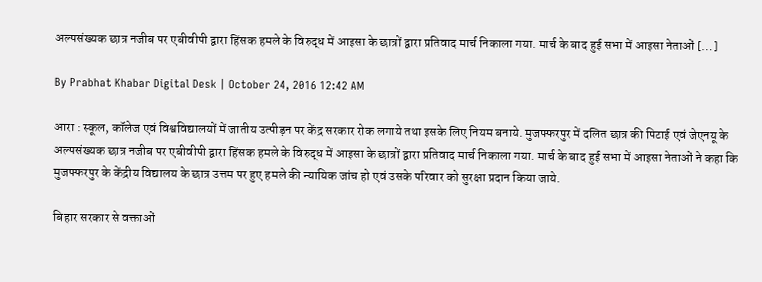अल्पसंख्यक छात्र नजीब पर एबीवीपी द्वारा हिंसक हमले के विरुद्ध में आइसा के छात्रों द्वारा प्रतिवाद मार्च निकाला गया. मार्च के बाद हुई सभा में आइसा नेताओं […]

By Prabhat Khabar Digital Desk | October 24, 2016 12:42 AM

आरा : स्कूल, कॉलेज एवं विश्वविद्यालयों में जातीय उत्पीड़न पर केंद्र सरकार रोक लगाये तथा इसके लिए नियम बनाये. मुजफ्फरपुर में दलित छात्र की पिटाई एवं जेएनयू के अल्पसंख्यक छात्र नजीब पर एबीवीपी द्वारा हिंसक हमले के विरुद्ध में आइसा के छात्रों द्वारा प्रतिवाद मार्च निकाला गया. मार्च के बाद हुई सभा में आइसा नेताओं ने कहा कि मुजफ्फरपुर के केंद्रीय विद्यालय के छात्र उत्तम पर हुए हमले की न्यायिक जांच हो एवं उसके परिवार को सुरक्षा प्रदान किया जाये.

बिहार सरकार से वक्ताओं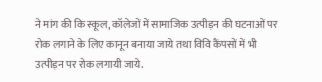ने मांग की कि स्कूल, कॉलेजों में सामाजिक उत्पीड़न की घटनाओं पर रोक लगाने के लिए कानून बनाया जाये तथा विवि कैंपसों में भी उत्पीड़न पर रोक लगायी जाये.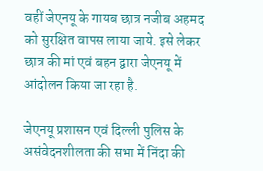वहीं जेएनयू के गायब छात्र नजीब अहमद को सुरक्षित वापस लाया जाये. इसे लेकर छात्र की मां एवं बहन द्वारा जेएनयू में आंदोलन किया जा रहा है.

जेएनयू प्रशासन एवं दिल्ली पुलिस के असंवेदनशीलता की सभा में निंदा की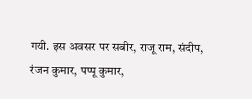गयी. इस अवसर पर सबीर, राजू राम, संदीप, रंजन कुमार, पप्पू कुमार,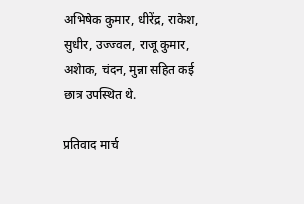अभिषेक कुमार, धीरेंद्र, राकेश, सुधीर, उज्ज्वल, राजू कुमार, अशेाक, चंदन, मुन्ना सहित कई छात्र उपस्थित थे.

प्रतिवाद मार्च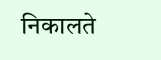निकालते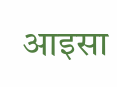आइसा